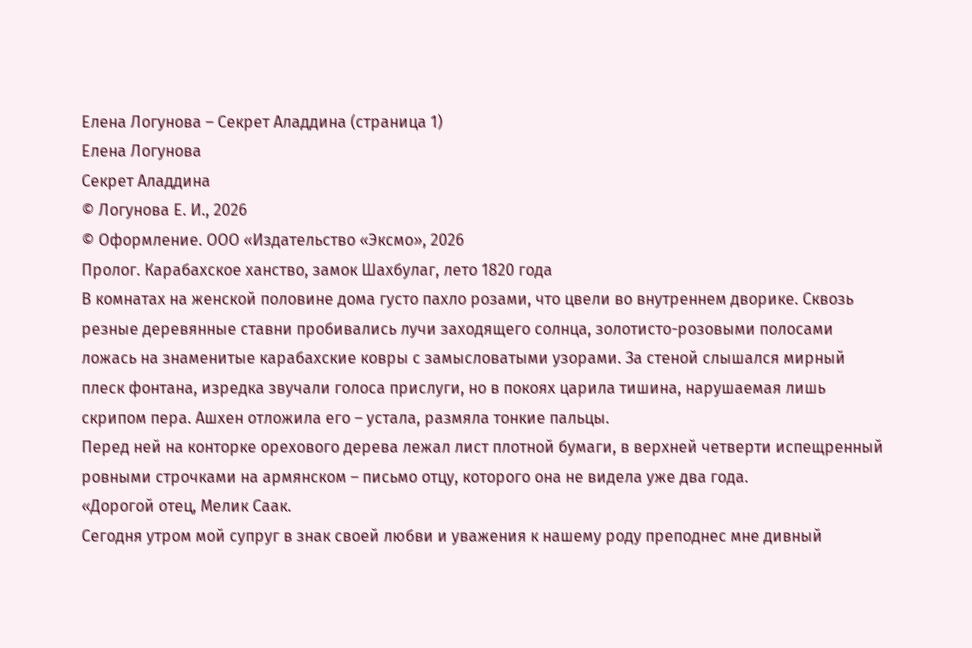Елена Логунова – Секрет Аладдина (страница 1)
Елена Логунова
Секрет Аладдина
© Логунова Е. И., 2026
© Оформление. ООО «Издательство «Эксмо», 2026
Пролог. Карабахское ханство, замок Шахбулаг, лето 1820 года
В комнатах на женской половине дома густо пахло розами, что цвели во внутреннем дворике. Сквозь резные деревянные ставни пробивались лучи заходящего солнца, золотисто-розовыми полосами ложась на знаменитые карабахские ковры с замысловатыми узорами. За стеной слышался мирный плеск фонтана, изредка звучали голоса прислуги, но в покоях царила тишина, нарушаемая лишь скрипом пера. Ашхен отложила его – устала, размяла тонкие пальцы.
Перед ней на конторке орехового дерева лежал лист плотной бумаги, в верхней четверти испещренный ровными строчками на армянском – письмо отцу, которого она не видела уже два года.
«Дорогой отец, Мелик Саак.
Сегодня утром мой супруг в знак своей любви и уважения к нашему роду преподнес мне дивный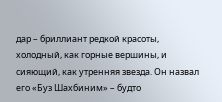дар – бриллиант редкой красоты, холодный, как горные вершины, и сияющий, как утренняя звезда. Он назвал его «Буз Шахбиним» – будто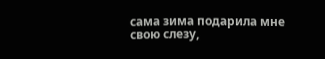сама зима подарила мне свою слезу,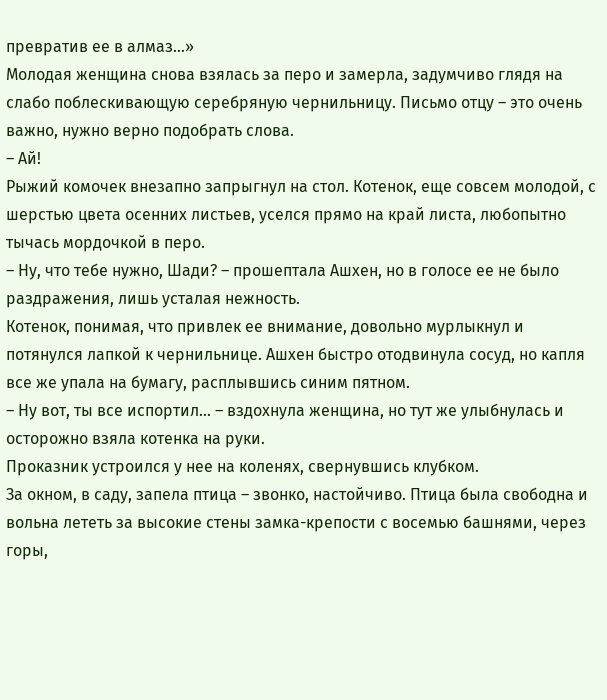превратив ее в алмаз…»
Молодая женщина снова взялась за перо и замерла, задумчиво глядя на слабо поблескивающую серебряную чернильницу. Письмо отцу – это очень важно, нужно верно подобрать слова.
– Ай!
Рыжий комочек внезапно запрыгнул на стол. Котенок, еще совсем молодой, с шерстью цвета осенних листьев, уселся прямо на край листа, любопытно тычась мордочкой в перо.
– Ну, что тебе нужно, Шади? – прошептала Ашхен, но в голосе ее не было раздражения, лишь усталая нежность.
Котенок, понимая, что привлек ее внимание, довольно мурлыкнул и потянулся лапкой к чернильнице. Ашхен быстро отодвинула сосуд, но капля все же упала на бумагу, расплывшись синим пятном.
– Ну вот, ты все испортил… – вздохнула женщина, но тут же улыбнулась и осторожно взяла котенка на руки.
Проказник устроился у нее на коленях, свернувшись клубком.
За окном, в саду, запела птица – звонко, настойчиво. Птица была свободна и вольна лететь за высокие стены замка-крепости с восемью башнями, через горы,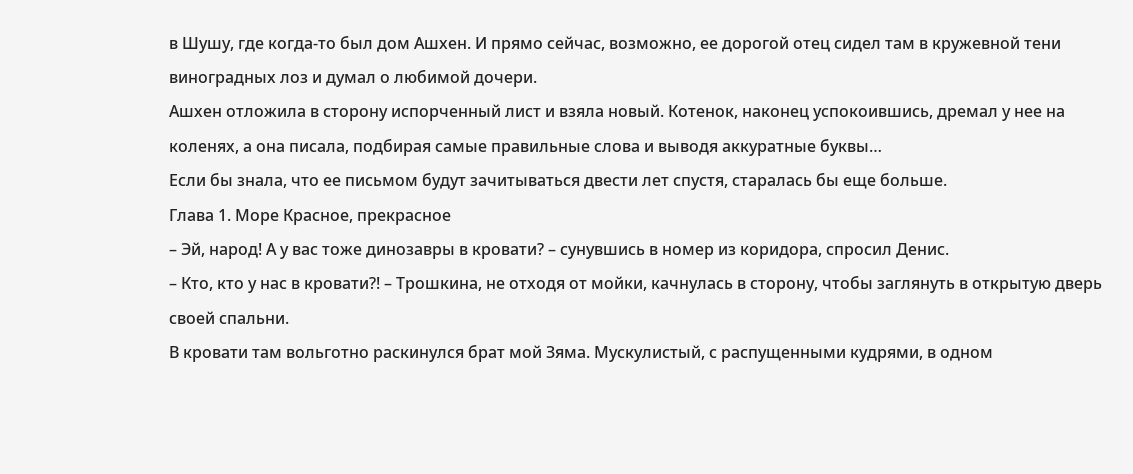в Шушу, где когда-то был дом Ашхен. И прямо сейчас, возможно, ее дорогой отец сидел там в кружевной тени виноградных лоз и думал о любимой дочери.
Ашхен отложила в сторону испорченный лист и взяла новый. Котенок, наконец успокоившись, дремал у нее на коленях, а она писала, подбирая самые правильные слова и выводя аккуратные буквы…
Если бы знала, что ее письмом будут зачитываться двести лет спустя, старалась бы еще больше.
Глава 1. Море Красное, прекрасное
– Эй, народ! А у вас тоже динозавры в кровати? – сунувшись в номер из коридора, спросил Денис.
– Кто, кто у нас в кровати?! – Трошкина, не отходя от мойки, качнулась в сторону, чтобы заглянуть в открытую дверь своей спальни.
В кровати там вольготно раскинулся брат мой Зяма. Мускулистый, с распущенными кудрями, в одном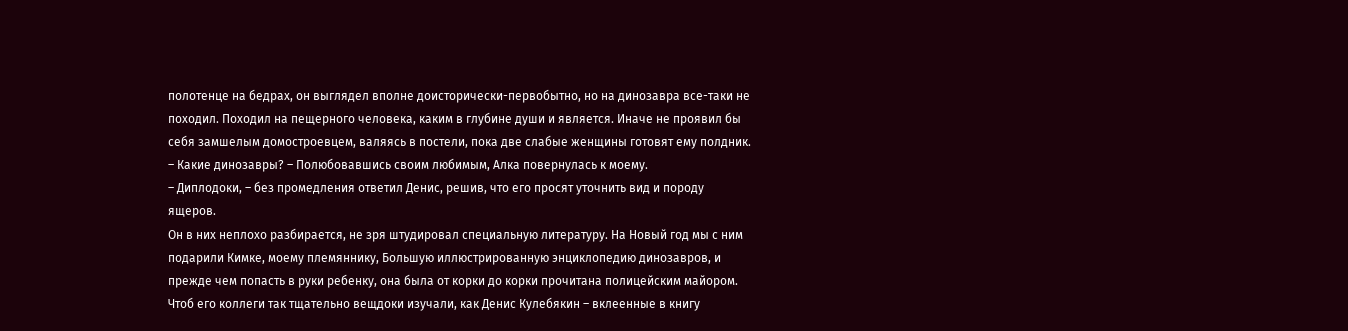полотенце на бедрах, он выглядел вполне доисторически-первобытно, но на динозавра все-таки не походил. Походил на пещерного человека, каким в глубине души и является. Иначе не проявил бы себя замшелым домостроевцем, валяясь в постели, пока две слабые женщины готовят ему полдник.
– Какие динозавры? – Полюбовавшись своим любимым, Алка повернулась к моему.
– Диплодоки, – без промедления ответил Денис, решив, что его просят уточнить вид и породу ящеров.
Он в них неплохо разбирается, не зря штудировал специальную литературу. На Новый год мы с ним подарили Кимке, моему племяннику, Большую иллюстрированную энциклопедию динозавров, и прежде чем попасть в руки ребенку, она была от корки до корки прочитана полицейским майором.
Чтоб его коллеги так тщательно вещдоки изучали, как Денис Кулебякин – вклеенные в книгу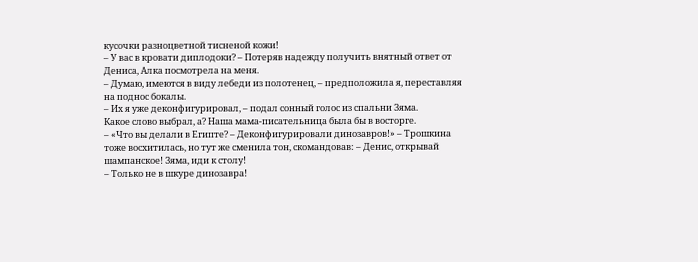кусочки разноцветной тисненой кожи!
– У вас в кровати диплодоки? – Потеряв надежду получить внятный ответ от Дениса, Алка посмотрела на меня.
– Думаю, имеются в виду лебеди из полотенец, – предположила я, переставляя на поднос бокалы.
– Их я уже деконфигурировал, – подал сонный голос из спальни Зяма.
Какое слово выбрал, а? Наша мама-писательница была бы в восторге.
– «Что вы делали в Египте? – Деконфигурировали динозавров!» – Трошкина тоже восхитилась, но тут же сменила тон, скомандовав: – Денис, открывай шампанское! Зяма, иди к столу!
– Только не в шкуре динозавра!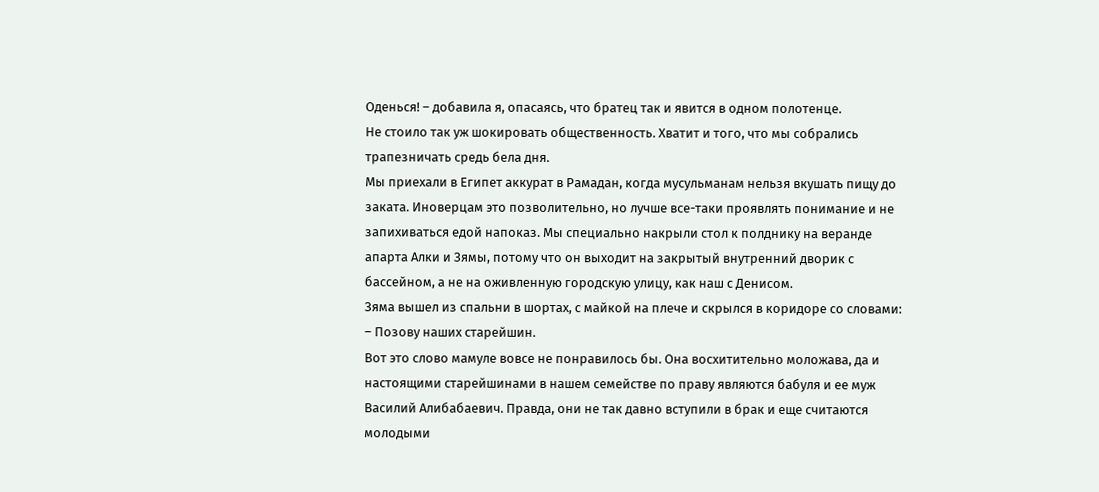Оденься! – добавила я, опасаясь, что братец так и явится в одном полотенце.
Не стоило так уж шокировать общественность. Хватит и того, что мы собрались трапезничать средь бела дня.
Мы приехали в Египет аккурат в Рамадан, когда мусульманам нельзя вкушать пищу до заката. Иноверцам это позволительно, но лучше все-таки проявлять понимание и не запихиваться едой напоказ. Мы специально накрыли стол к полднику на веранде апарта Алки и Зямы, потому что он выходит на закрытый внутренний дворик с бассейном, а не на оживленную городскую улицу, как наш с Денисом.
Зяма вышел из спальни в шортах, с майкой на плече и скрылся в коридоре со словами:
– Позову наших старейшин.
Вот это слово мамуле вовсе не понравилось бы. Она восхитительно моложава, да и настоящими старейшинами в нашем семействе по праву являются бабуля и ее муж Василий Алибабаевич. Правда, они не так давно вступили в брак и еще считаются молодыми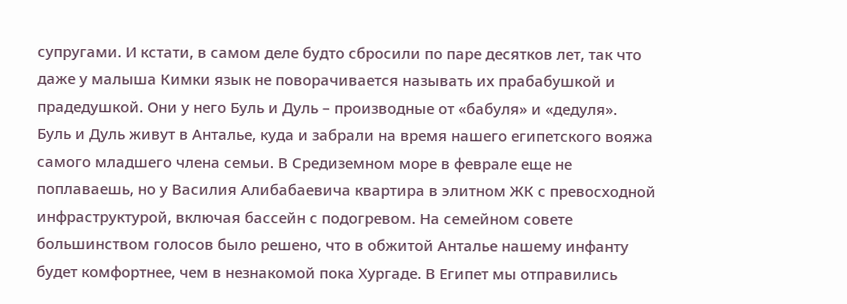супругами. И кстати, в самом деле будто сбросили по паре десятков лет, так что даже у малыша Кимки язык не поворачивается называть их прабабушкой и прадедушкой. Они у него Буль и Дуль – производные от «бабуля» и «дедуля».
Буль и Дуль живут в Анталье, куда и забрали на время нашего египетского вояжа самого младшего члена семьи. В Средиземном море в феврале еще не поплаваешь, но у Василия Алибабаевича квартира в элитном ЖК с превосходной инфраструктурой, включая бассейн с подогревом. На семейном совете большинством голосов было решено, что в обжитой Анталье нашему инфанту будет комфортнее, чем в незнакомой пока Хургаде. В Египет мы отправились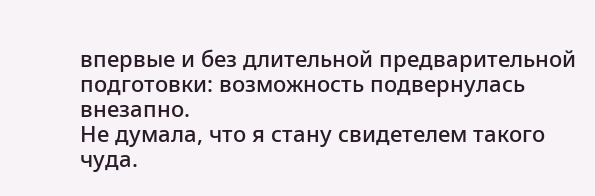впервые и без длительной предварительной подготовки: возможность подвернулась внезапно.
Не думала, что я стану свидетелем такого чуда.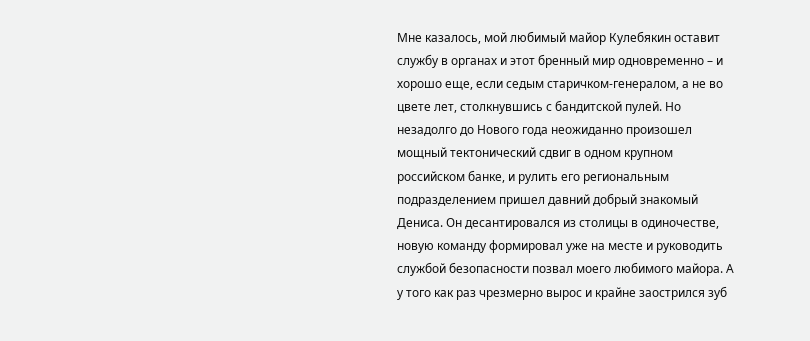Мне казалось, мой любимый майор Кулебякин оставит службу в органах и этот бренный мир одновременно – и хорошо еще, если седым старичком-генералом, а не во цвете лет, столкнувшись с бандитской пулей. Но незадолго до Нового года неожиданно произошел мощный тектонический сдвиг в одном крупном российском банке, и рулить его региональным подразделением пришел давний добрый знакомый Дениса. Он десантировался из столицы в одиночестве, новую команду формировал уже на месте и руководить службой безопасности позвал моего любимого майора. А у того как раз чрезмерно вырос и крайне заострился зуб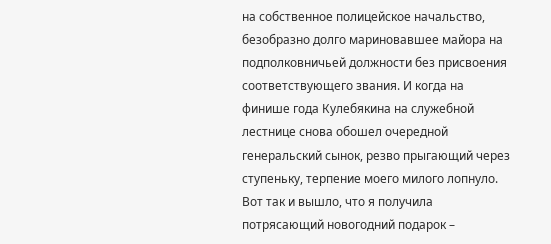на собственное полицейское начальство, безобразно долго мариновавшее майора на подполковничьей должности без присвоения соответствующего звания. И когда на финише года Кулебякина на служебной лестнице снова обошел очередной генеральский сынок, резво прыгающий через ступеньку, терпение моего милого лопнуло.
Вот так и вышло, что я получила потрясающий новогодний подарок –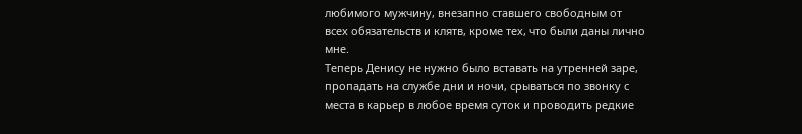любимого мужчину, внезапно ставшего свободным от всех обязательств и клятв, кроме тех, что были даны лично мне.
Теперь Денису не нужно было вставать на утренней заре, пропадать на службе дни и ночи, срываться по звонку с места в карьер в любое время суток и проводить редкие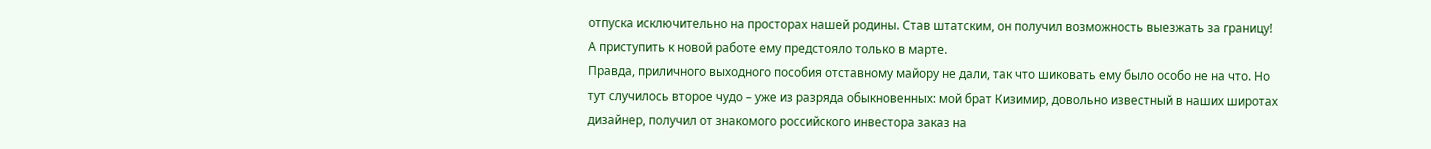отпуска исключительно на просторах нашей родины. Став штатским, он получил возможность выезжать за границу! А приступить к новой работе ему предстояло только в марте.
Правда, приличного выходного пособия отставному майору не дали, так что шиковать ему было особо не на что. Но тут случилось второе чудо – уже из разряда обыкновенных: мой брат Кизимир, довольно известный в наших широтах дизайнер, получил от знакомого российского инвестора заказ на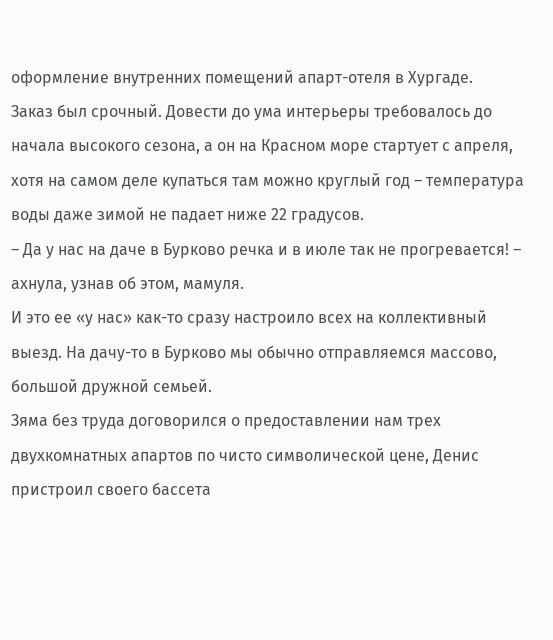оформление внутренних помещений апарт-отеля в Хургаде.
Заказ был срочный. Довести до ума интерьеры требовалось до начала высокого сезона, а он на Красном море стартует с апреля, хотя на самом деле купаться там можно круглый год – температура воды даже зимой не падает ниже 22 градусов.
– Да у нас на даче в Бурково речка и в июле так не прогревается! – ахнула, узнав об этом, мамуля.
И это ее «у нас» как-то сразу настроило всех на коллективный выезд. На дачу-то в Бурково мы обычно отправляемся массово, большой дружной семьей.
Зяма без труда договорился о предоставлении нам трех двухкомнатных апартов по чисто символической цене, Денис пристроил своего бассета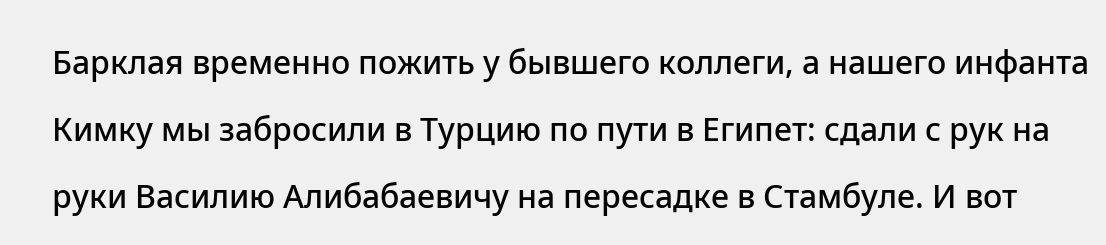Барклая временно пожить у бывшего коллеги, а нашего инфанта Кимку мы забросили в Турцию по пути в Египет: сдали с рук на руки Василию Алибабаевичу на пересадке в Стамбуле. И вот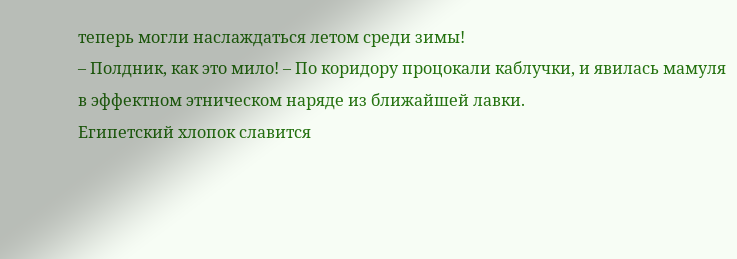теперь могли наслаждаться летом среди зимы!
– Полдник, как это мило! – По коридору процокали каблучки, и явилась мамуля в эффектном этническом наряде из ближайшей лавки.
Египетский хлопок славится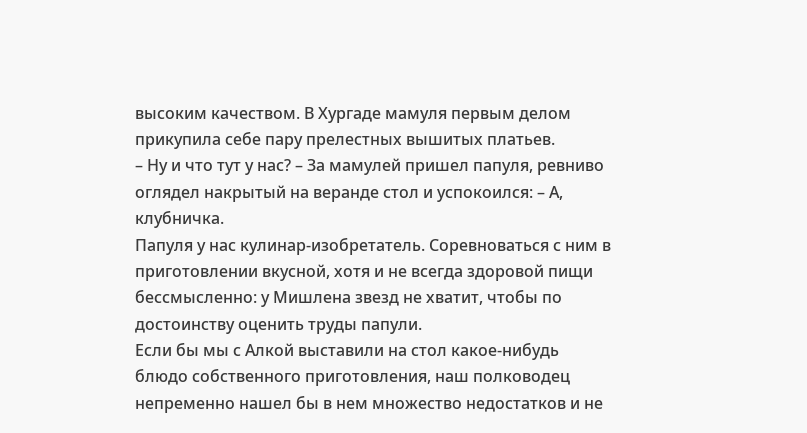высоким качеством. В Хургаде мамуля первым делом прикупила себе пару прелестных вышитых платьев.
– Ну и что тут у нас? – За мамулей пришел папуля, ревниво оглядел накрытый на веранде стол и успокоился: – А, клубничка.
Папуля у нас кулинар-изобретатель. Соревноваться с ним в приготовлении вкусной, хотя и не всегда здоровой пищи бессмысленно: у Мишлена звезд не хватит, чтобы по достоинству оценить труды папули.
Если бы мы с Алкой выставили на стол какое-нибудь блюдо собственного приготовления, наш полководец непременно нашел бы в нем множество недостатков и не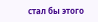стал бы этого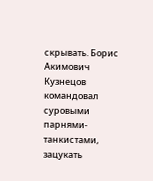скрывать. Борис Акимович Кузнецов командовал суровыми парнями-танкистами, зацукать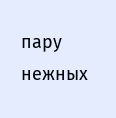пару нежных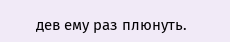дев ему раз плюнуть.